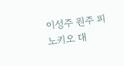이성주 원주 피노키오 대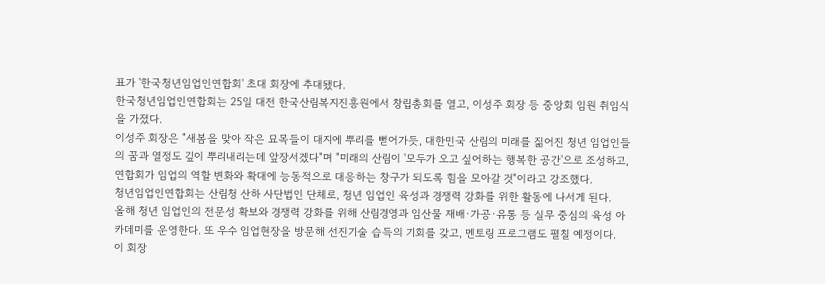표가 '한국청년임업인연합회' 초대 회장에 추대됐다.
한국청년임업인연합회는 25일 대전 한국산림복지진흥원에서 창립총회를 열고, 이성주 회장 등 중앙회 임원 취임식을 가졌다.
이성주 회장은 "새봄을 맞아 작은 묘목들이 대지에 뿌리를 뻗어가듯, 대한민국 산림의 미래를 짊어진 청년 임업인들의 꿈과 열정도 깊이 뿌리내리는데 앞장서겠다"며 "미래의 산림이 '모두가 오고 싶어하는 행복한 공간'으로 조성하고, 연합회가 임업의 역할 변화와 확대에 능동적으로 대응하는 창구가 되도록 힘을 모아갈 것"이라고 강조했다.
청년임업인연합회는 산림청 산하 사단법인 단체로, 청년 임업인 육성과 경쟁력 강화를 위한 활동에 나서게 된다.
올해 청년 임업인의 전문성 확보와 경쟁력 강화를 위해 산림경영과 임산물 재배·가공·유통 등 실무 중심의 육성 아카데미를 운영한다. 또 우수 임업현장을 방문해 선진기술 습득의 기회를 갖고, 멘토링 프로그램도 펼칠 예정이다.
이 회장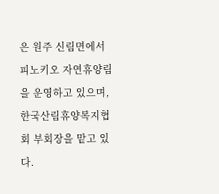은 원주 신림면에서 피노키오 자연휴양림을 운영하고 있으며, 한국산림휴양복지협회 부회장을 맡고 있다.